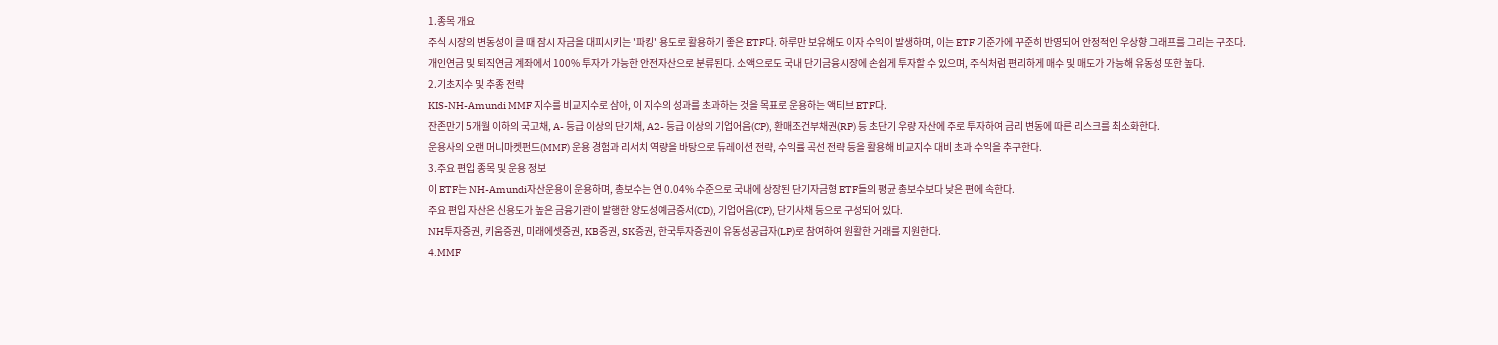1.종목 개요
주식 시장의 변동성이 클 때 잠시 자금을 대피시키는 '파킹' 용도로 활용하기 좋은 ETF다. 하루만 보유해도 이자 수익이 발생하며, 이는 ETF 기준가에 꾸준히 반영되어 안정적인 우상향 그래프를 그리는 구조다.
개인연금 및 퇴직연금 계좌에서 100% 투자가 가능한 안전자산으로 분류된다. 소액으로도 국내 단기금융시장에 손쉽게 투자할 수 있으며, 주식처럼 편리하게 매수 및 매도가 가능해 유동성 또한 높다.
2.기초지수 및 추종 전략
KIS-NH-Amundi MMF 지수를 비교지수로 삼아, 이 지수의 성과를 초과하는 것을 목표로 운용하는 액티브 ETF다.
잔존만기 5개월 이하의 국고채, A- 등급 이상의 단기채, A2- 등급 이상의 기업어음(CP), 환매조건부채권(RP) 등 초단기 우량 자산에 주로 투자하여 금리 변동에 따른 리스크를 최소화한다.
운용사의 오랜 머니마켓펀드(MMF) 운용 경험과 리서치 역량을 바탕으로 듀레이션 전략, 수익률 곡선 전략 등을 활용해 비교지수 대비 초과 수익을 추구한다.
3.주요 편입 종목 및 운용 정보
이 ETF는 NH-Amundi자산운용이 운용하며, 총보수는 연 0.04% 수준으로 국내에 상장된 단기자금형 ETF들의 평균 총보수보다 낮은 편에 속한다.
주요 편입 자산은 신용도가 높은 금융기관이 발행한 양도성예금증서(CD), 기업어음(CP), 단기사채 등으로 구성되어 있다.
NH투자증권, 키움증권, 미래에셋증권, KB증권, SK증권, 한국투자증권이 유동성공급자(LP)로 참여하여 원활한 거래를 지원한다.
4.MMF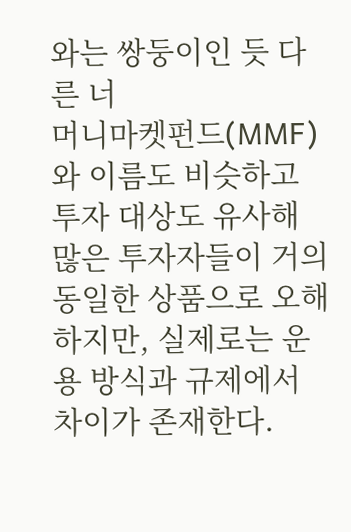와는 쌍둥이인 듯 다른 너
머니마켓펀드(MMF)와 이름도 비슷하고 투자 대상도 유사해 많은 투자자들이 거의 동일한 상품으로 오해하지만, 실제로는 운용 방식과 규제에서 차이가 존재한다.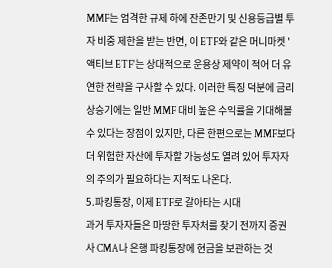MMF는 엄격한 규제 하에 잔존만기 및 신용등급별 투자 비중 제한을 받는 반면, 이 ETF와 같은 머니마켓 '액티브 ETF'는 상대적으로 운용상 제약이 적어 더 유연한 전략을 구사할 수 있다. 이러한 특징 덕분에 금리 상승기에는 일반 MMF 대비 높은 수익률을 기대해볼 수 있다는 장점이 있지만, 다른 한편으로는 MMF보다 더 위험한 자산에 투자할 가능성도 열려 있어 투자자의 주의가 필요하다는 지적도 나온다.
5.파킹통장, 이제 ETF로 갈아타는 시대
과거 투자자들은 마땅한 투자처를 찾기 전까지 증권사 CMA나 은행 파킹통장에 현금을 보관하는 것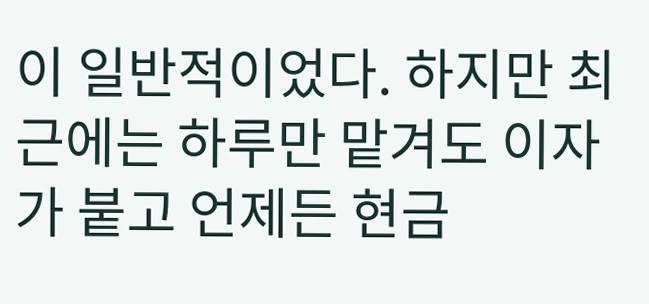이 일반적이었다. 하지만 최근에는 하루만 맡겨도 이자가 붙고 언제든 현금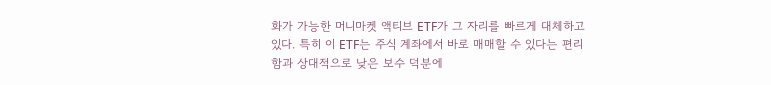화가 가능한 머니마켓 액티브 ETF가 그 자리를 빠르게 대체하고 있다. 특히 이 ETF는 주식 계좌에서 바로 매매할 수 있다는 편리함과 상대적으로 낮은 보수 덕분에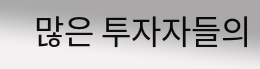많은 투자자들의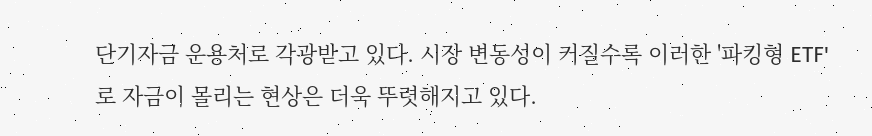단기자금 운용처로 각광받고 있다. 시장 변동성이 커질수록 이러한 '파킹형 ETF'로 자금이 몰리는 현상은 더욱 뚜렷해지고 있다.